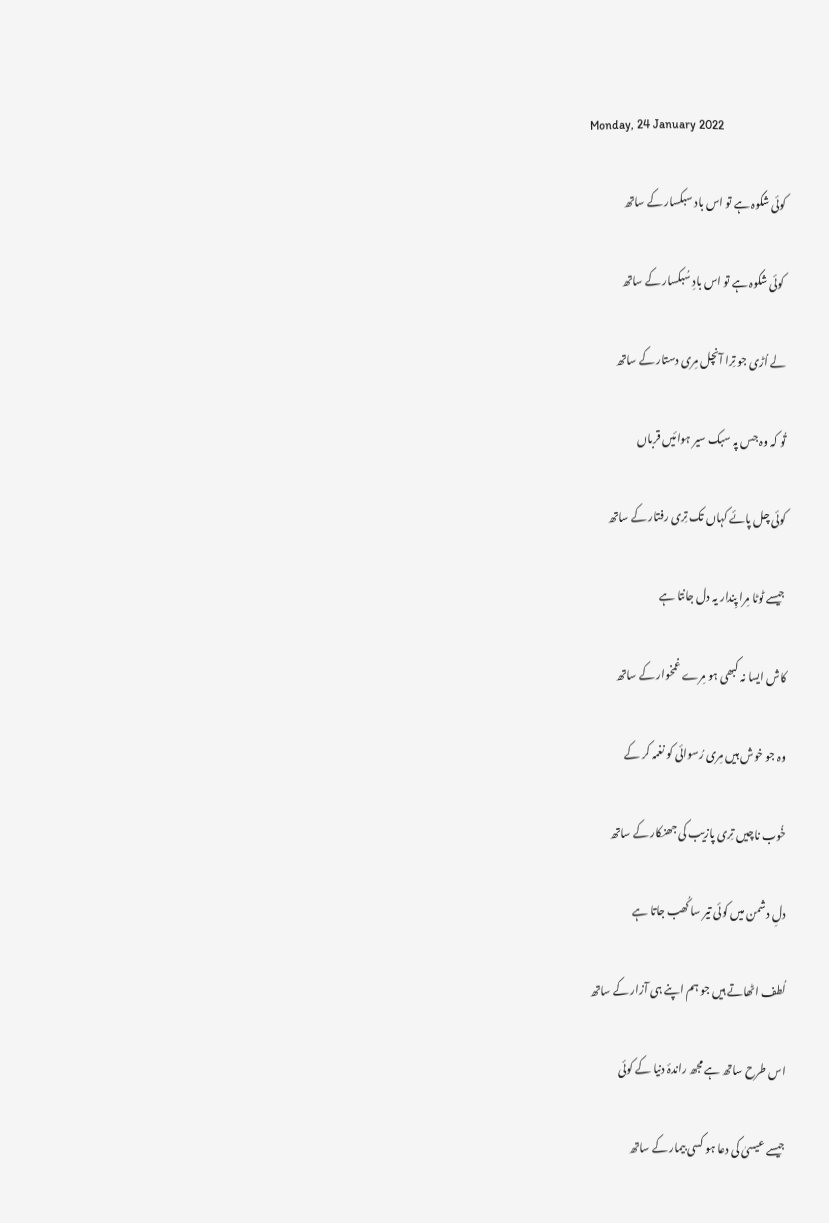Monday, 24 January 2022

کوئی شکوہ ہے تو اس باد سبکسار کے ساتھ

 کوئی شکوہ ہے تو اس بادِ سُبکسار کے ساتھ

لے اُڑی جو تِرا آنچل مِری دستار کے ساتھ

تُو کہ وہ جس پہ سبک سیر ہوائیں قرباں

کوئی چل پائے کہاں تک تِری رفتار کے ساتھ

جیسے ٹوٹا مِرا پِندار یہ دل جانتا ہے

کاش ایسا نہ کبھی ہو مِرے غمخوار کے ساتھ

وہ جو خوش ہیں مِری رُسوائی کو نغمہ کر کے

خُوب ناچیں تِری پازیب کی جھنکار کے ساتھ

دلِ دشمن میں کوئی تیر سا کُھب جاتا ہے

لُطف اٹھاتے ہیں جو ہم اپنے ہی آزار کے ساتھ

اس طرح ساتھ ہے مجھ راندۂ دنیا کے کوئی

جیسے عیسیٰ کی دعا ہو کسی بیمار کے ساتھ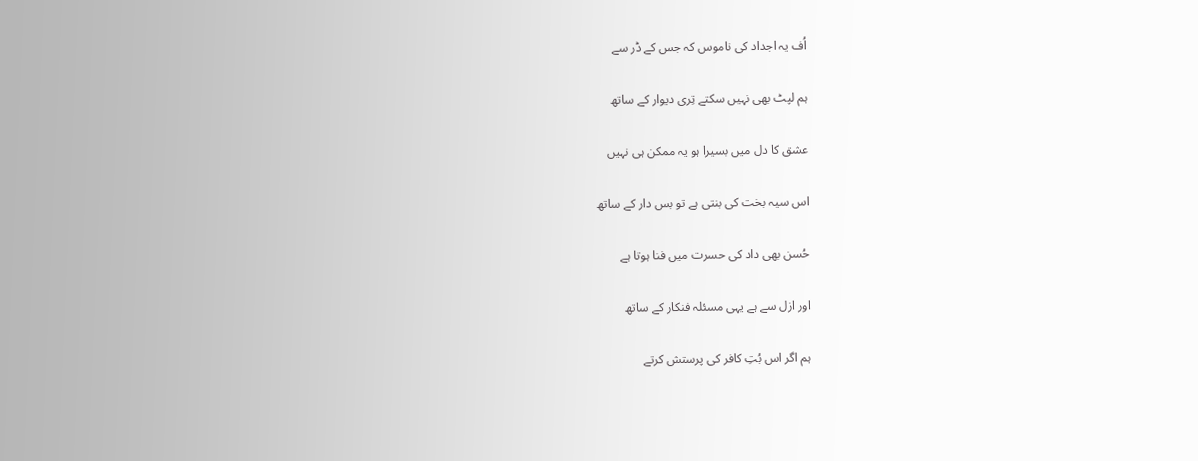اُف یہ اجداد کی ناموس کہ جس کے ڈر سے

ہم لپٹ بھی نہیں سکتے تِری دیوار کے ساتھ

عشق کا دل میں بسیرا ہو یہ ممکن ہی نہیں

اس سیہ بخت کی بنتی ہے تو بس دار کے ساتھ

حُسن بھی داد کی حسرت میں فنا ہوتا ہے

اور ازل سے ہے یہی مسئلہ فنکار کے ساتھ

ہم اگر اس بُتِ کافر کی پرستش کرتے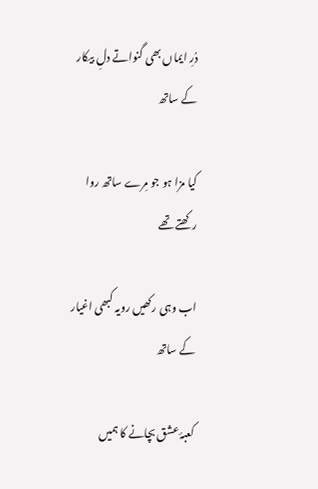دُرِ ایماں بھی گنواتے دلِ بیکار کے ساتھ

کیا مزا ہو جو مِرے ساتھ روا رکھتے تھے

اب وہی رکھیں رویہ کبھی اغیار کے ساتھ

کعبۂ عشق بچانے کا ہمیں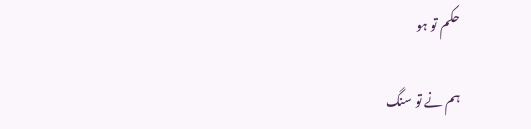حکم تو ہو

ہم نے تو سنگ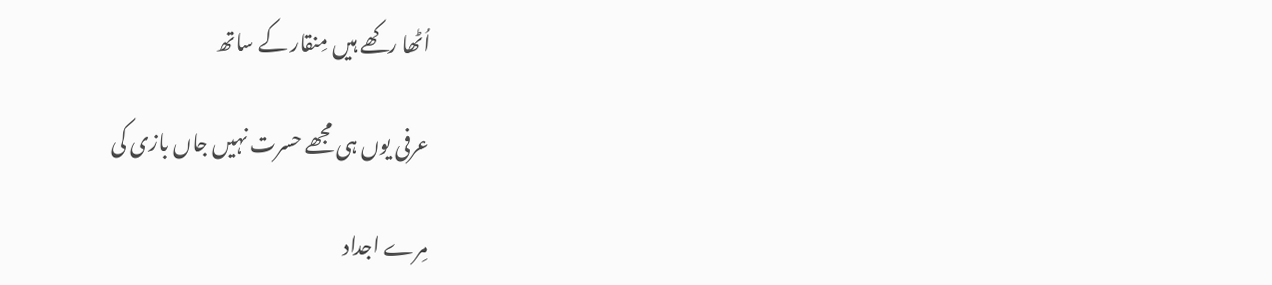اُٹھا رکھے ہیں مِنقار کے ساتھ

عرفی یوں ہی مجھے حسرت نہیں جاں بازی کی

مِرے اجداد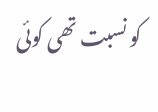کو نسبت تھی کوئی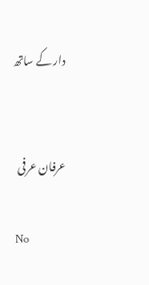دار کے ساتھ


عرفان عرفی

No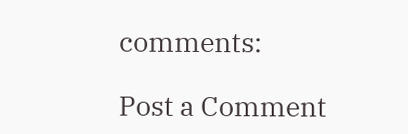comments:

Post a Comment